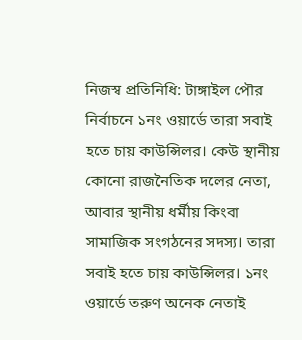নিজস্ব প্রতিনিধি: টাঙ্গাইল পৌর নির্বাচনে ১নং ওয়ার্ডে তারা সবাই হতে চায় কাউন্সিলর। কেউ স্থানীয় কোনো রাজনৈতিক দলের নেতা, আবার স্থানীয় ধর্মীয় কিংবা সামাজিক সংগঠনের সদস্য। তারা সবাই হতে চায় কাউন্সিলর। ১নং ওয়ার্ডে তরুণ অনেক নেতাই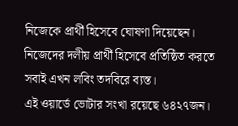নিজেকে প্রার্থী হিসেবে ঘোষণা দিয়েছেন। নিজেদের দলীয় প্রার্থী হিসেবে প্রতিষ্ঠিত করতে সবাই এখন লবিং তদবিরে ব্যস্ত।
এই ওয়ার্ডে ভোটার সংখা রয়েছে ৬৪২৭জন।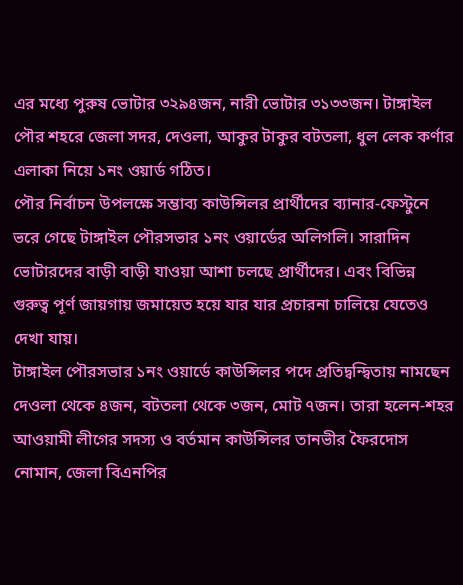এর মধ্যে পুরুষ ভোটার ৩২৯৪জন, নারী ভোটার ৩১৩৩জন। টাঙ্গাইল পৌর শহরে জেলা সদর, দেওলা, আকুর টাকুর বটতলা, ধুল লেক কর্ণার এলাকা নিয়ে ১নং ওয়ার্ড গঠিত।
পৌর নির্বাচন উপলক্ষে সম্ভাব্য কাউন্সিলর প্রার্থীদের ব্যানার-ফেস্টুনে ভরে গেছে টাঙ্গাইল পৌরসভার ১নং ওয়ার্ডের অলিগলি। সারাদিন ভোটারদের বাড়ী বাড়ী যাওয়া আশা চলছে প্রার্থীদের। এবং বিভিন্ন গুরুত্ব পূর্ণ জায়গায় জমায়েত হয়ে যার যার প্রচারনা চালিয়ে যেতেও দেখা যায়।
টাঙ্গাইল পৌরসভার ১নং ওয়ার্ডে কাউন্সিলর পদে প্রতিদ্বন্দ্বিতায় নামছেন দেওলা থেকে ৪জন, বটতলা থেকে ৩জন, মোট ৭জন। তারা হলেন-শহর আওয়ামী লীগের সদস্য ও বর্তমান কাউন্সিলর তানভীর ফৈরদোস নোমান, জেলা বিএনপির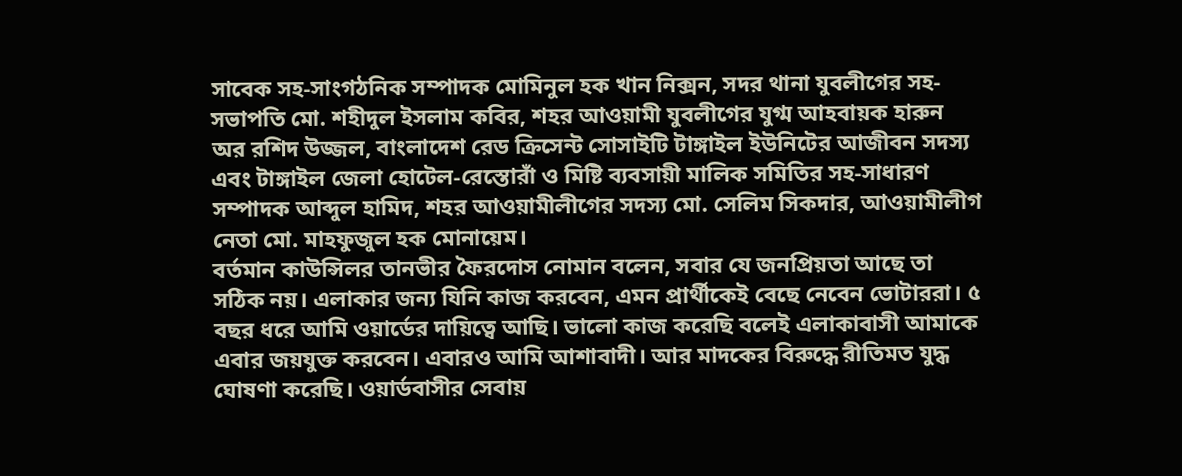সাবেক সহ-সাংগঠনিক সম্পাদক মোমিনুল হক খান নিক্সন, সদর থানা যুবলীগের সহ-সভাপতি মো. শহীদুল ইসলাম কবির, শহর আওয়ামী যুবলীগের যুগ্ম আহবায়ক হারুন অর রশিদ উজ্জল, বাংলাদেশ রেড ক্রিসেন্ট সোসাইটি টাঙ্গাইল ইউনিটের আজীবন সদস্য এবং টাঙ্গাইল জেলা হোটেল-রেস্তোরাঁ ও মিষ্টি ব্যবসায়ী মালিক সমিতির সহ-সাধারণ সম্পাদক আব্দুল হামিদ, শহর আওয়ামীলীগের সদস্য মো. সেলিম সিকদার, আওয়ামীলীগ নেতা মো. মাহফুজুল হক মোনায়েম।
বর্তমান কাউন্সিলর তানভীর ফৈরদোস নোমান বলেন, সবার যে জনপ্রিয়তা আছে তা সঠিক নয়। এলাকার জন্য যিনি কাজ করবেন, এমন প্রার্থীকেই বেছে নেবেন ভোটাররা। ৫ বছর ধরে আমি ওয়ার্ডের দায়িত্বে আছি। ভালো কাজ করেছি বলেই এলাকাবাসী আমাকে এবার জয়যুক্ত করবেন। এবারও আমি আশাবাদী। আর মাদকের বিরুদ্ধে রীতিমত যুদ্ধ ঘোষণা করেছি। ওয়ার্ডবাসীর সেবায়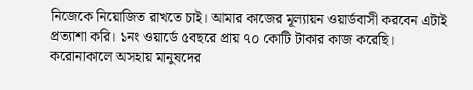নিজেকে নিয়োজিত রাখতে চাই। আমার কাজের মূল্যায়ন ওয়ার্ডবাসী করবেন এটাই প্রত্যাশা করি। ১নং ওয়ার্ডে ৫বছরে প্রায় ৭০ কোটি টাকার কাজ করেছি। করোনাকালে অসহায় মানুষদের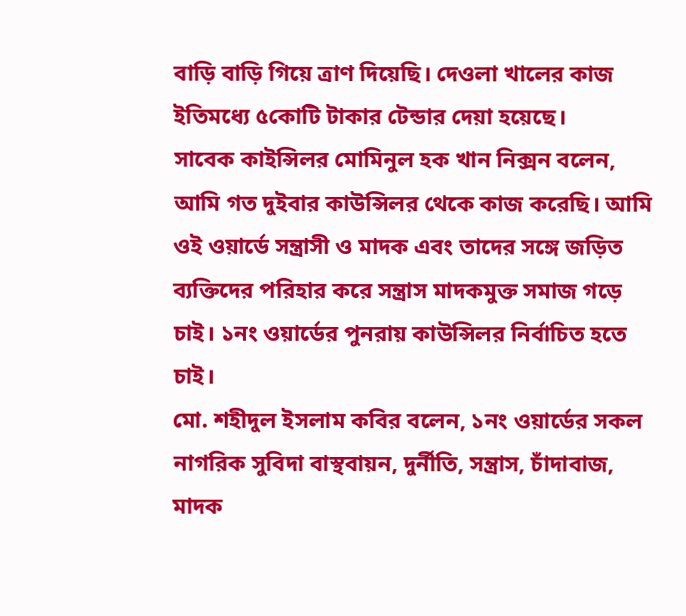বাড়ি বাড়ি গিয়ে ত্রাণ দিয়েছি। দেওলা খালের কাজ ইতিমধ্যে ৫কোটি টাকার টেন্ডার দেয়া হয়েছে।
সাবেক কাইন্সিলর মোমিনুল হক খান নিক্সন বলেন, আমি গত দুইবার কাউন্সিলর থেকে কাজ করেছি। আমি ওই ওয়ার্ডে সন্ত্রাসী ও মাদক এবং তাদের সঙ্গে জড়িত ব্যক্তিদের পরিহার করে সন্ত্রাস মাদকমুক্ত সমাজ গড়ে চাই। ১নং ওয়ার্ডের পুনরায় কাউন্সিলর নির্বাচিত হতে চাই।
মো. শহীদুল ইসলাম কবির বলেন, ১নং ওয়ার্ডের সকল নাগরিক সুবিদা বাস্থবায়ন, দুর্নীতি, সন্ত্রাস, চাঁদাবাজ, মাদক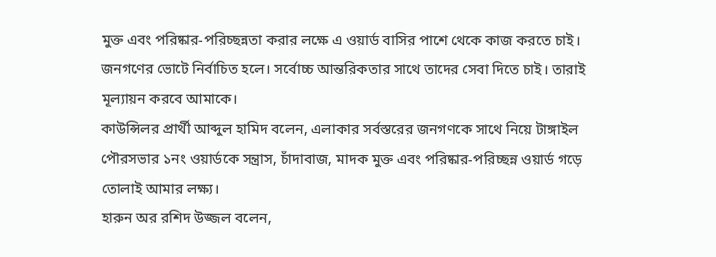মুক্ত এবং পরিষ্কার-পরিচ্ছন্নতা করার লক্ষে এ ওয়ার্ড বাসির পাশে থেকে কাজ করতে চাই। জনগণের ভোটে নির্বাচিত হলে। সর্বোচ্চ আন্তরিকতার সাথে তাদের সেবা দিতে চাই। তারাই মূল্যায়ন করবে আমাকে।
কাউন্সিলর প্রার্থী আব্দুল হামিদ বলেন, এলাকার সর্বস্তরের জনগণকে সাথে নিয়ে টাঙ্গাইল পৌরসভার ১নং ওয়ার্ডকে সন্ত্রাস, চাঁদাবাজ, মাদক মুক্ত এবং পরিষ্কার-পরিচ্ছন্ন ওয়ার্ড গড়ে তোলাই আমার লক্ষ্য।
হারুন অর রশিদ উজ্জল বলেন,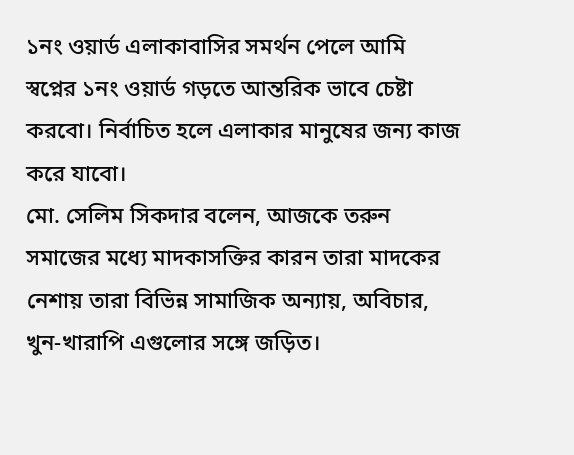১নং ওয়ার্ড এলাকাবাসির সমর্থন পেলে আমি স্বপ্নের ১নং ওয়ার্ড গড়তে আন্তরিক ভাবে চেষ্টা করবো। নির্বাচিত হলে এলাকার মানুষের জন্য কাজ করে যাবো।
মো. সেলিম সিকদার বলেন, আজকে তরুন সমাজের মধ্যে মাদকাসক্তির কারন তারা মাদকের নেশায় তারা বিভিন্ন সামাজিক অন্যায়, অবিচার, খুন-খারাপি এগুলোর সঙ্গে জড়িত।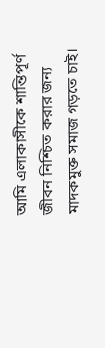আমি এলাকাসীকে শান্তিপূর্ণ জীবন নিশ্চিত করার জন্য মাদকমুক্ত সমাজ গড়তে চাই।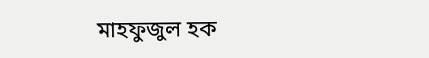মাহফুজুল হক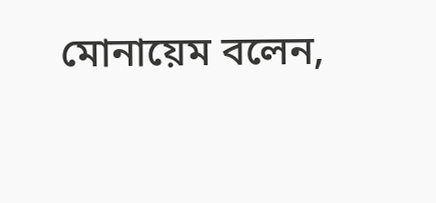মোনায়েম বলেন,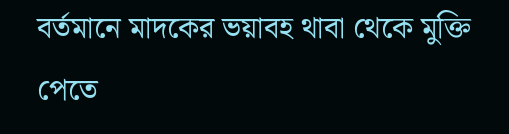বর্তমানে মাদকের ভয়াবহ থাবা থেকে মুক্তি পেতে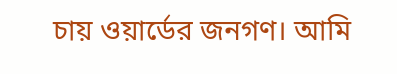চায় ওয়ার্ডের জনগণ। আমি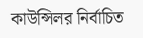কাউন্সিলর নির্বাচিত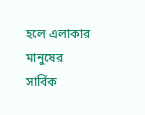হলে এলাকার মানুষের সার্বিক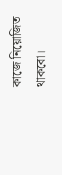কাজে নিয়োজিত থাকবো।